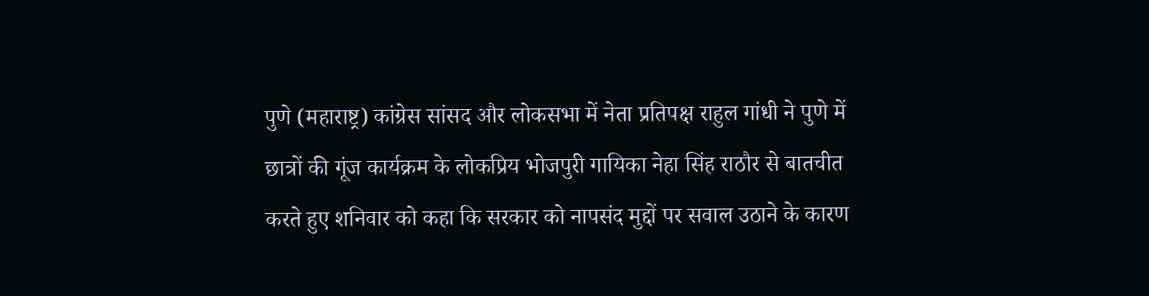पुणे (महाराष्ट्र) कांग्रेस सांसद और लोकसभा में नेता प्रतिपक्ष राहुल गांधी ने पुणे में छात्रों की गूंज कार्यक्रम के लोकप्रिय भोजपुरी गायिका नेहा सिंह राठौर से बातचीत करते हुए शनिवार को कहा कि सरकार को नापसंद मुद्दों पर सवाल उठाने के कारण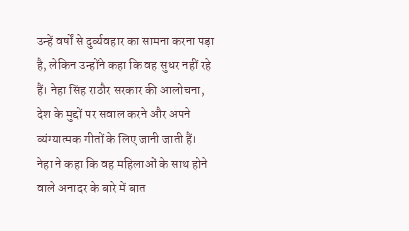उन्हें वर्षों से दुर्व्यवहार का सामना करना पड़ा है, लेकिन उन्होंने कहा कि वह सुधर नहीं रहे हैं। नेहा सिंह राठौर सरकार की आलोचना, देश के मुद्दों पर सवाल करने और अपने व्यंग्यात्मक गीतों के लिए जानी जाती हैं। नेहा ने कहा कि वह महिलाओं के साथ होने वाले अनादर के बारे में बात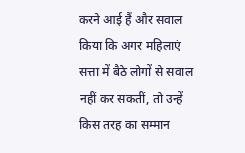करने आई हैं और सवाल किया कि अगर महिलाएं सत्ता में बैठे लोगों से सवाल नहीं कर सकतीं, तो उन्हें किस तरह का सम्मान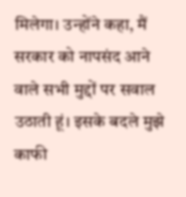मिलेगा। उन्होंने कहा, मैं सरकार को नापसंद आने वाले सभी मुद्दों पर सवाल उठाती हूं। इसके बदले मुझे काफी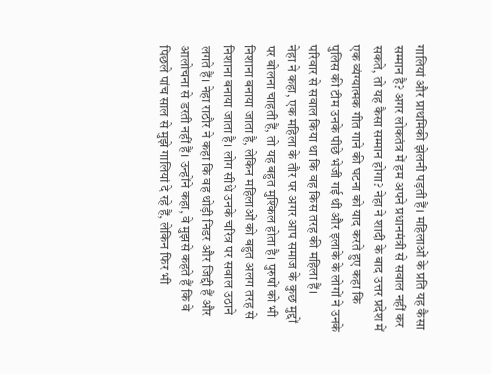गालियां और प्राथमिकी झेलनी पड़ती हैं। महिलाओं के प्रति यह कैसा सम्मान है? अगर लोकतंत्र में हम अपने प्रधानमंत्री से सवाल नहीं कर सकते, तो यह कैसा सम्मान होगा? नेहा ने शादी के बाद उत्तर प्रदेश में एक व्यंग्यात्मक गीत गाने की घटना को याद करते हुए कहा कि पुलिस की टीम उनके पीछे भेजी गई थी और इलाके के लोगों ने उनके परिवार से सवाल किया था कि वह किस तरह की महिला हैं।
नेहा ने कहा, एक महिला के तौर पर अगर आप समाज के कुछ मुद्दों पर बोलना चाहती हैं, तो यह बहुत मुश्किल होता है। पुरुषों को भी निशाना बनाया जाता है, लेकिन महिलाओं को बहुत अलग तरह से निशाना बनाया जाता है। लोग सीधे उनके चरित्र पर सवाल उठाने लगते हैं। नेहा राठौर ने कहा कि वह थोड़ी निडर और जिद्दी हैं और आलोचना से डरती नहीं हैं। उन्होंने कहा, वे मुझसे कहते हैं कि वे पिछले पांच साल से मुझे गालियां दे रहे हैं, लेकिन फिर भी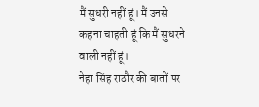मैं सुधरी नहीं हूं। मैं उनसे कहना चाहती हूं कि मैं सुधरने वाली नहीं हूं।
नेहा सिंह राठौर की बातों पर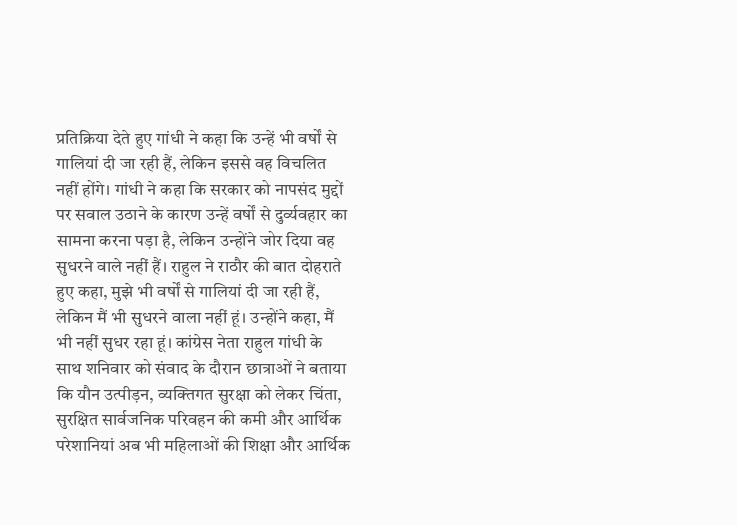प्रतिक्रिया देते हुए गांधी ने कहा कि उन्हें भी वर्षों से गालियां दी जा रही हैं, लेकिन इससे वह विचलित नहीं होंगे। गांधी ने कहा कि सरकार को नापसंद मुद्दों पर सवाल उठाने के कारण उन्हें वर्षों से दुर्व्यवहार का सामना करना पड़ा है, लेकिन उन्होंने जोर दिया वह सुधरने वाले नहीं हैं। राहुल ने राठौर की बात दोहराते हुए कहा, मुझे भी वर्षों से गालियां दी जा रही हैं, लेकिन मैं भी सुधरने वाला नहीं हूं। उन्होंने कहा, मैं भी नहीं सुधर रहा हूं। कांग्रेस नेता राहुल गांधी के साथ शनिवार को संवाद के दौरान छात्राओं ने बताया कि यौन उत्पीड़न, व्यक्तिगत सुरक्षा को लेकर चिंता, सुरक्षित सार्वजनिक परिवहन की कमी और आर्थिक परेशानियां अब भी महिलाओं की शिक्षा और आर्थिक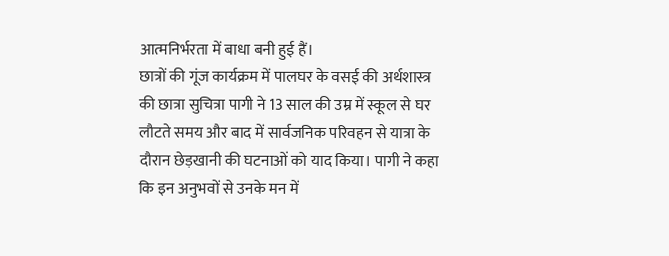आत्मनिर्भरता में बाधा बनी हुई हैं।
छात्रों की गूंज कार्यक्रम में पालघर के वसई की अर्थशास्त्र की छात्रा सुचित्रा पागी ने 13 साल की उम्र में स्कूल से घर लौटते समय और बाद में सार्वजनिक परिवहन से यात्रा के दौरान छेड़खानी की घटनाओं को याद किया। पागी ने कहा कि इन अनुभवों से उनके मन में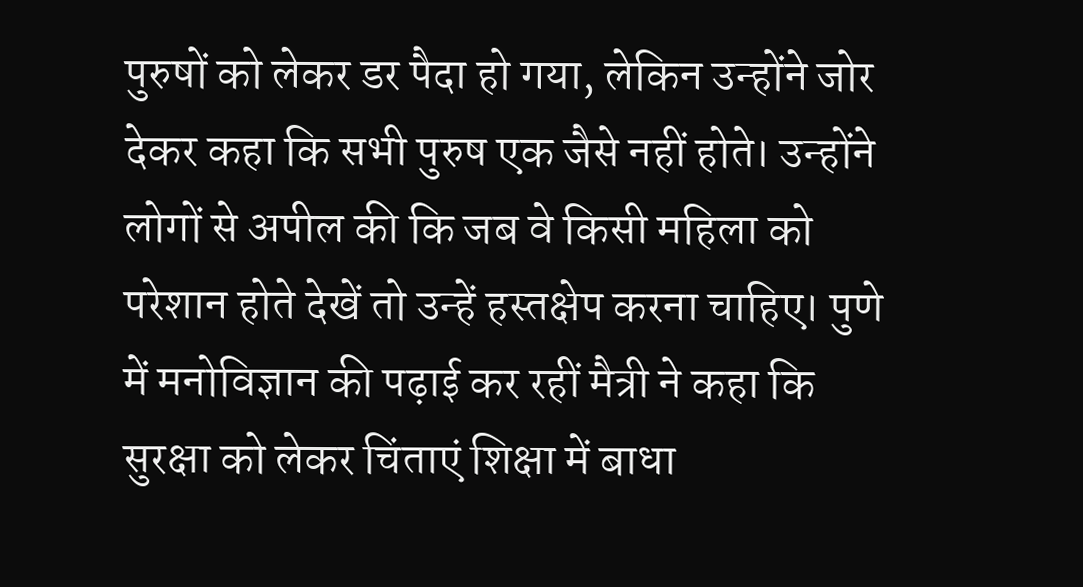पुरुषों को लेकर डर पैदा हो गया, लेकिन उन्होंने जोर देकर कहा कि सभी पुरुष एक जैसे नहीं होते। उन्होंने लोगों से अपील की कि जब वे किसी महिला को परेशान होते देखें तो उन्हें हस्तक्षेप करना चाहिए। पुणे में मनोविज्ञान की पढ़ाई कर रहीं मैत्री ने कहा कि सुरक्षा को लेकर चिंताएं शिक्षा में बाधा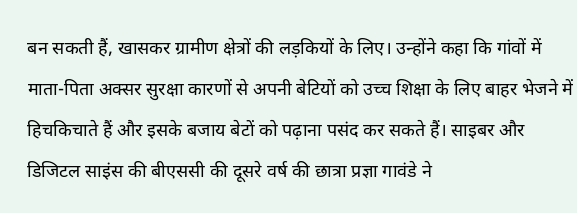बन सकती हैं, खासकर ग्रामीण क्षेत्रों की लड़कियों के लिए। उन्होंने कहा कि गांवों में माता-पिता अक्सर सुरक्षा कारणों से अपनी बेटियों को उच्च शिक्षा के लिए बाहर भेजने में हिचकिचाते हैं और इसके बजाय बेटों को पढ़ाना पसंद कर सकते हैं। साइबर और डिजिटल साइंस की बीएससी की दूसरे वर्ष की छात्रा प्रज्ञा गावंडे ने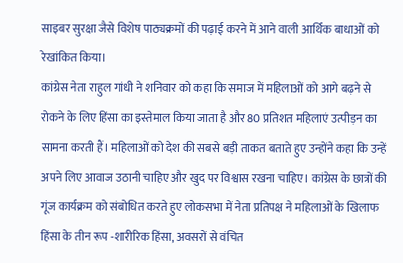साइबर सुरक्षा जैसे विशेष पाठ्यक्रमों की पढ़ाई करने में आने वाली आर्थिक बाधाओं को रेखांकित किया।
कांग्रेस नेता राहुल गांधी ने शनिवार को कहा कि समाज में महिलाओं को आगे बढ़ने से रोकने के लिए हिंसा का इस्तेमाल किया जाता है और 80 प्रतिशत महिलाएं उत्पीड़न का सामना करती हैं। महिलाओं को देश की सबसे बड़ी ताकत बताते हुए उन्होंने कहा कि उन्हें अपने लिए आवाज उठानी चाहिए और खुद पर विश्वास रखना चाहिए। कांग्रेस के छात्रों की गूंज कार्यक्रम को संबोधित करते हुए लोकसभा में नेता प्रतिपक्ष ने महिलाओं के खिलाफ हिंसा के तीन रूप -शारीरिक हिंसा, अवसरों से वंचित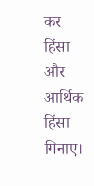कर हिंसा और आर्थिक हिंसा गिनाए।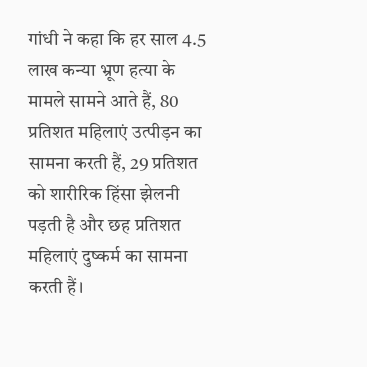गांधी ने कहा कि हर साल 4.5 लाख कन्या भ्रूण हत्या के मामले सामने आते हैं, 80 प्रतिशत महिलाएं उत्पीड़न का सामना करती हैं, 29 प्रतिशत को शारीरिक हिंसा झेलनी पड़ती है और छह प्रतिशत महिलाएं दुष्कर्म का सामना करती हैं।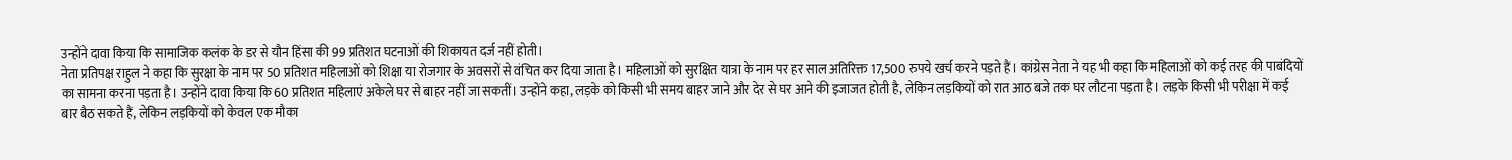उन्होंने दावा किया कि सामाजिक कलंक के डर से यौन हिंसा की 99 प्रतिशत घटनाओं की शिकायत दर्ज नहीं होती।
नेता प्रतिपक्ष राहुल ने कहा कि सुरक्षा के नाम पर 50 प्रतिशत महिलाओं को शिक्षा या रोजगार के अवसरों से वंचित कर दिया जाता है। महिलाओं को सुरक्षित यात्रा के नाम पर हर साल अतिरिक्त 17,500 रुपये खर्च करने पड़ते हैं। कांग्रेस नेता ने यह भी कहा कि महिलाओं को कई तरह की पाबंदियों का सामना करना पड़ता है। उन्होंने दावा किया कि 60 प्रतिशत महिलाएं अकेले घर से बाहर नहीं जा सकतीं। उन्होंने कहा, लड़के को किसी भी समय बाहर जाने और देर से घर आने की इजाजत होती है, लेकिन लड़कियों को रात आठ बजे तक घर लौटना पड़ता है। लड़के किसी भी परीक्षा में कई बार बैठ सकते हैं, लेकिन लड़कियों को केवल एक मौका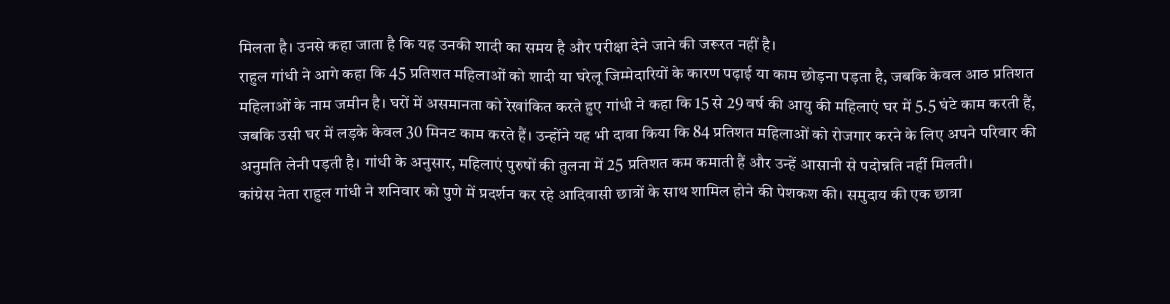मिलता है। उनसे कहा जाता है कि यह उनकी शादी का समय है और परीक्षा देने जाने की जरूरत नहीं है।
राहुल गांधी ने आगे कहा कि 45 प्रतिशत महिलाओं को शादी या घरेलू जिम्मेदारियों के कारण पढ़ाई या काम छोड़ना पड़ता है, जबकि केवल आठ प्रतिशत महिलाओं के नाम जमीन है। घरों में असमानता को रेखांकित करते हुए गांधी ने कहा कि 15 से 29 वर्ष की आयु की महिलाएं घर में 5.5 घंटे काम करती हैं, जबकि उसी घर में लड़के केवल 30 मिनट काम करते हैं। उन्होंने यह भी दावा किया कि 84 प्रतिशत महिलाओं को रोजगार करने के लिए अपने परिवार की अनुमति लेनी पड़ती है। गांधी के अनुसार, महिलाएं पुरुषों की तुलना में 25 प्रतिशत कम कमाती हैं और उन्हें आसानी से पदोन्नति नहीं मिलती।
कांग्रेस नेता राहुल गांधी ने शनिवार को पुणे में प्रदर्शन कर रहे आदिवासी छात्रों के साथ शामिल होने की पेशकश की। समुदाय की एक छात्रा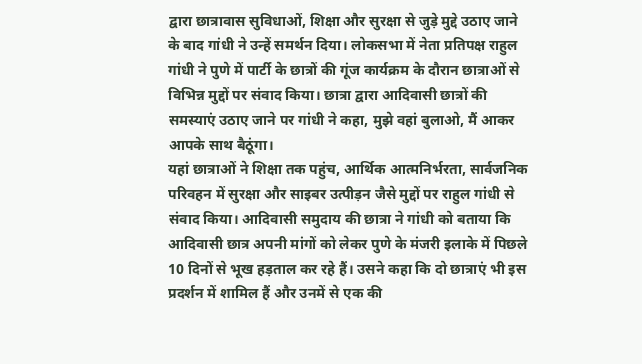द्वारा छात्रावास सुविधाओं, शिक्षा और सुरक्षा से जुड़े मुद्दे उठाए जाने के बाद गांधी ने उन्हें समर्थन दिया। लोकसभा में नेता प्रतिपक्ष राहुल गांधी ने पुणे में पार्टी के छात्रों की गूंज कार्यक्रम के दौरान छात्राओं से विभिन्न मुद्दों पर संवाद किया। छात्रा द्वारा आदिवासी छात्रों की समस्याएं उठाए जाने पर गांधी ने कहा, मुझे वहां बुलाओ, मैं आकर आपके साथ बैठूंगा।
यहां छात्राओं ने शिक्षा तक पहुंच, आर्थिक आत्मनिर्भरता, सार्वजनिक परिवहन में सुरक्षा और साइबर उत्पीड़न जैसे मुद्दों पर राहुल गांधी से संवाद किया। आदिवासी समुदाय की छात्रा ने गांधी को बताया कि आदिवासी छात्र अपनी मांगों को लेकर पुणे के मंजरी इलाके में पिछले 10 दिनों से भूख हड़ताल कर रहे हैं। उसने कहा कि दो छात्राएं भी इस प्रदर्शन में शामिल हैं और उनमें से एक की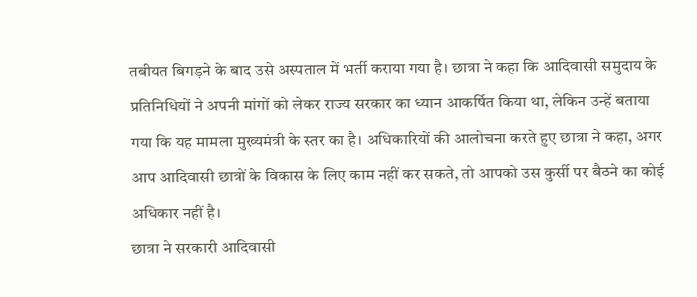तबीयत बिगड़ने के बाद उसे अस्पताल में भर्ती कराया गया है। छात्रा ने कहा कि आदिवासी समुदाय के प्रतिनिधियों ने अपनी मांगों को लेकर राज्य सरकार का ध्यान आकर्षित किया था, लेकिन उन्हें बताया गया कि यह मामला मुख्यमंत्री के स्तर का है। अधिकारियों की आलोचना करते हुए छात्रा ने कहा, अगर आप आदिवासी छात्रों के विकास के लिए काम नहीं कर सकते, तो आपको उस कुर्सी पर बैठने का कोई अधिकार नहीं है।
छात्रा ने सरकारी आदिवासी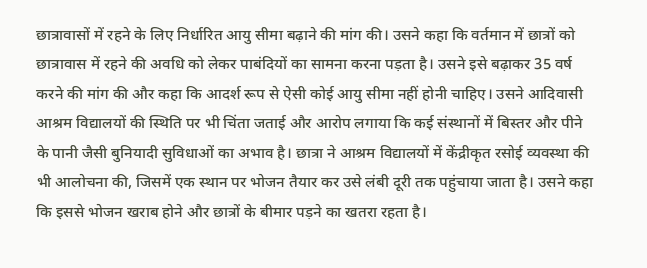छात्रावासों में रहने के लिए निर्धारित आयु सीमा बढ़ाने की मांग की। उसने कहा कि वर्तमान में छात्रों को छात्रावास में रहने की अवधि को लेकर पाबंदियों का सामना करना पड़ता है। उसने इसे बढ़ाकर 35 वर्ष करने की मांग की और कहा कि आदर्श रूप से ऐसी कोई आयु सीमा नहीं होनी चाहिए। उसने आदिवासी आश्रम विद्यालयों की स्थिति पर भी चिंता जताई और आरोप लगाया कि कई संस्थानों में बिस्तर और पीने के पानी जैसी बुनियादी सुविधाओं का अभाव है। छात्रा ने आश्रम विद्यालयों में केंद्रीकृत रसोई व्यवस्था की भी आलोचना की, जिसमें एक स्थान पर भोजन तैयार कर उसे लंबी दूरी तक पहुंचाया जाता है। उसने कहा कि इससे भोजन खराब होने और छात्रों के बीमार पड़ने का खतरा रहता है।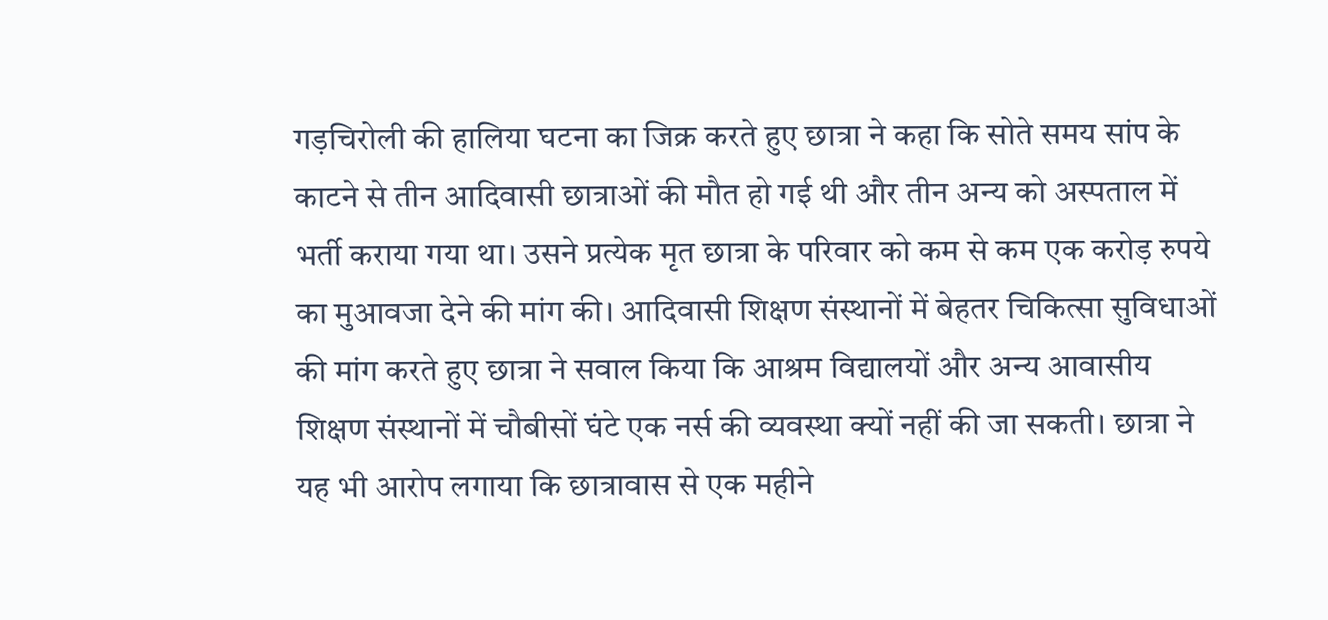गड़चिरोली की हालिया घटना का जिक्र करते हुए छात्रा ने कहा कि सोते समय सांप के काटने से तीन आदिवासी छात्राओं की मौत हो गई थी और तीन अन्य को अस्पताल में भर्ती कराया गया था। उसने प्रत्येक मृत छात्रा के परिवार को कम से कम एक करोड़ रुपये का मुआवजा देने की मांग की। आदिवासी शिक्षण संस्थानों में बेहतर चिकित्सा सुविधाओं की मांग करते हुए छात्रा ने सवाल किया कि आश्रम विद्यालयों और अन्य आवासीय शिक्षण संस्थानों में चौबीसों घंटे एक नर्स की व्यवस्था क्यों नहीं की जा सकती। छात्रा ने यह भी आरोप लगाया कि छात्रावास से एक महीने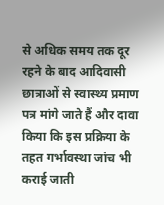से अधिक समय तक दूर रहने के बाद आदिवासी छात्राओं से स्वास्थ्य प्रमाण पत्र मांगे जाते हैं और दावा किया कि इस प्रक्रिया के तहत गर्भावस्था जांच भी कराई जाती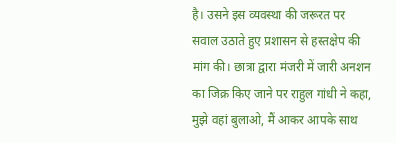है। उसने इस व्यवस्था की जरूरत पर सवाल उठाते हुए प्रशासन से हस्तक्षेप की मांग की। छात्रा द्वारा मंजरी में जारी अनशन का जिक्र किए जाने पर राहुल गांधी ने कहा, मुझे वहां बुलाओ, मैं आकर आपके साथ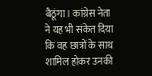बैठूंगा। कांग्रेस नेता ने यह भी संकेत दिया कि वह छात्रों के साथ शामिल होकर उनकी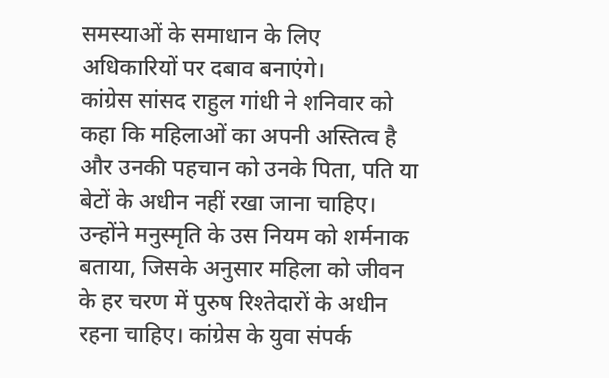समस्याओं के समाधान के लिए अधिकारियों पर दबाव बनाएंगे।
कांग्रेस सांसद राहुल गांधी ने शनिवार को कहा कि महिलाओं का अपनी अस्तित्व है और उनकी पहचान को उनके पिता, पति या बेटों के अधीन नहीं रखा जाना चाहिए। उन्होंने मनुस्मृति के उस नियम को शर्मनाक बताया, जिसके अनुसार महिला को जीवन के हर चरण में पुरुष रिश्तेदारों के अधीन रहना चाहिए। कांग्रेस के युवा संपर्क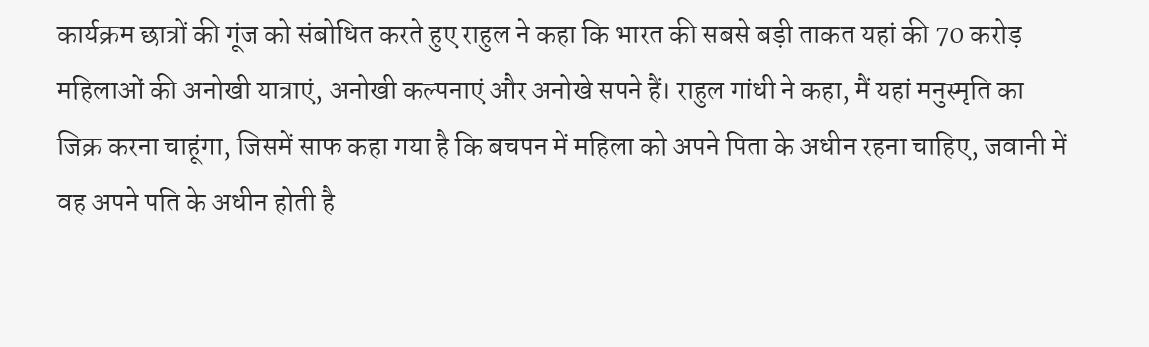कार्यक्रम छात्रों की गूंज को संबोधित करते हुए राहुल ने कहा कि भारत की सबसे बड़ी ताकत यहां की 70 करोड़ महिलाओं की अनोखी यात्राएं, अनोखी कल्पनाएं और अनोखे सपने हैं। राहुल गांधी ने कहा, मैं यहां मनुस्मृति का जिक्र करना चाहूंगा, जिसमें साफ कहा गया है कि बचपन में महिला को अपने पिता के अधीन रहना चाहिए, जवानी में वह अपने पति के अधीन होती है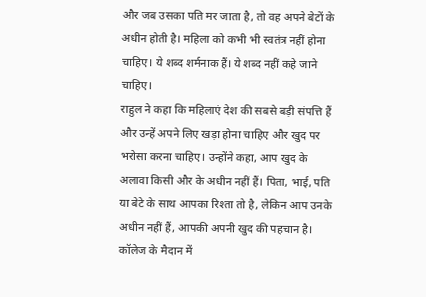और जब उसका पति मर जाता है, तो वह अपने बेटों के अधीन होती है। महिला को कभी भी स्वतंत्र नहीं होना चाहिए। ये शब्द शर्मनाक हैं। ये शब्द नहीं कहे जाने चाहिए।
राहुल ने कहा कि महिलाएं देश की सबसे बड़ी संपत्ति हैं और उन्हें अपने लिए खड़ा होना चाहिए और खुद पर भरोसा करना चाहिए। उन्होंने कहा, आप खुद के अलावा किसी और के अधीन नहीं हैं। पिता, भाई, पति या बेटे के साथ आपका रिश्ता तो है, लेकिन आप उनके अधीन नहीं हैं, आपकी अपनी खुद की पहचान है।
कॉलेज के मैदान में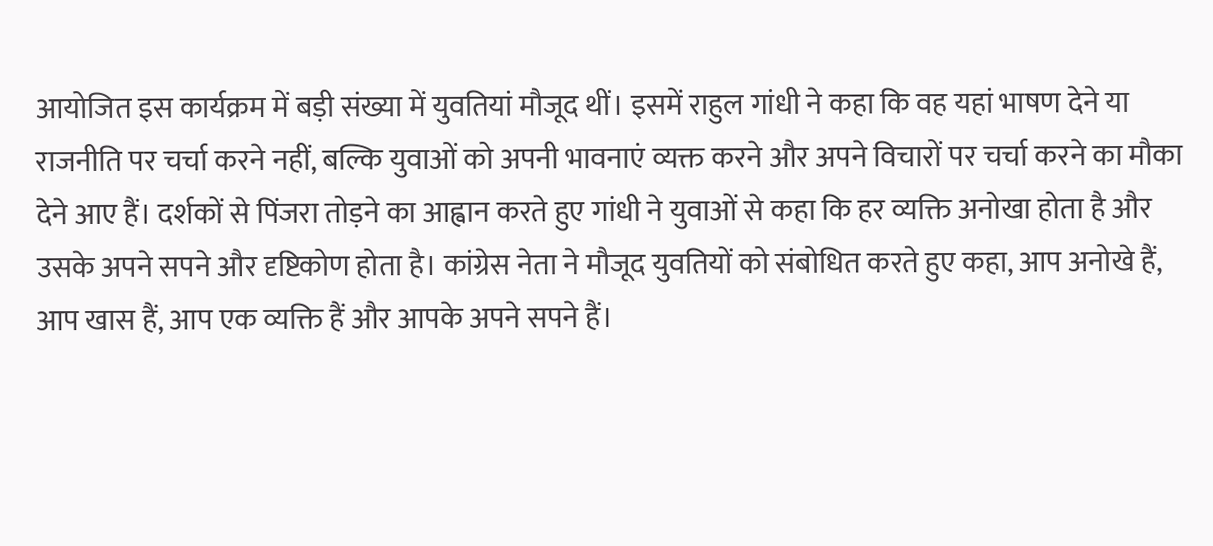आयोजित इस कार्यक्रम में बड़ी संख्या में युवतियां मौजूद थीं। इसमें राहुल गांधी ने कहा कि वह यहां भाषण देने या राजनीति पर चर्चा करने नहीं, बल्कि युवाओं को अपनी भावनाएं व्यक्त करने और अपने विचारों पर चर्चा करने का मौका देने आए हैं। दर्शकों से पिंजरा तोड़ने का आह्वान करते हुए गांधी ने युवाओं से कहा कि हर व्यक्ति अनोखा होता है और उसके अपने सपने और दृष्टिकोण होता है। कांग्रेस नेता ने मौजूद युवतियों को संबोधित करते हुए कहा, आप अनोखे हैं, आप खास हैं, आप एक व्यक्ति हैं और आपके अपने सपने हैं।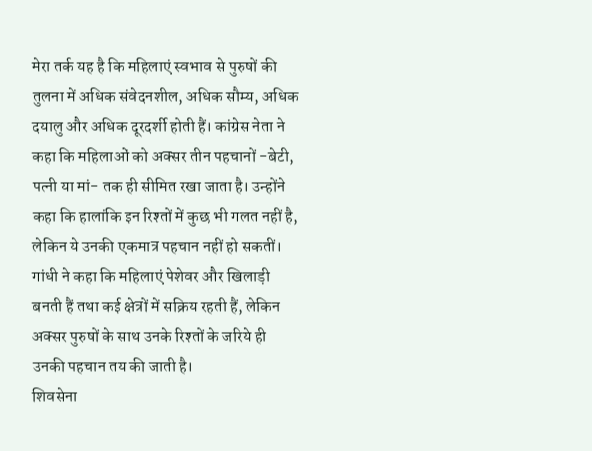मेरा तर्क यह है कि महिलाएं स्वभाव से पुरुषों की तुलना में अधिक संवेदनशील, अधिक सौम्य, अधिक दयालु और अधिक दूरदर्शी होती हैं। कांग्रेस नेता ने कहा कि महिलाओं को अक्सर तीन पहचानों -बेटी, पत्नी या मां- तक ही सीमित रखा जाता है। उन्होंने कहा कि हालांकि इन रिश्तों में कुछ भी गलत नहीं है, लेकिन ये उनकी एकमात्र पहचान नहीं हो सकतीं। गांधी ने कहा कि महिलाएं पेशेवर और खिलाड़ी बनती हैं तथा कई क्षेत्रों में सक्रिय रहती हैं, लेकिन अक्सर पुरुषों के साथ उनके रिश्तों के जरिये ही उनकी पहचान तय की जाती है।
शिवसेना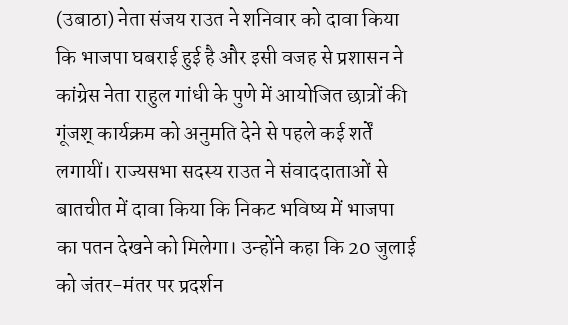(उबाठा) नेता संजय राउत ने शनिवार को दावा किया कि भाजपा घबराई हुई है और इसी वजह से प्रशासन ने कांग्रेस नेता राहुल गांधी के पुणे में आयोजित छात्रों की गूंजश् कार्यक्रम को अनुमति देने से पहले कई शर्तें लगायीं। राज्यसभा सदस्य राउत ने संवाददाताओं से बातचीत में दावा किया कि निकट भविष्य में भाजपा का पतन देखने को मिलेगा। उन्होंने कहा कि 20 जुलाई को जंतर-मंतर पर प्रदर्शन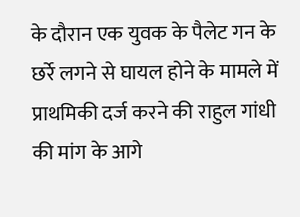के दौरान एक युवक के पैलेट गन के छर्रे लगने से घायल होने के मामले में प्राथमिकी दर्ज करने की राहुल गांधी की मांग के आगे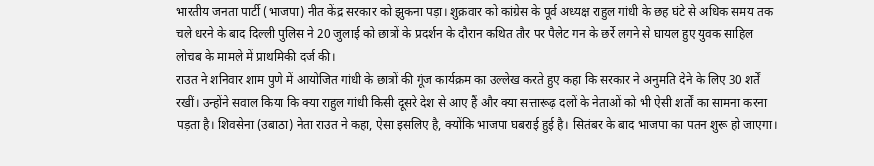भारतीय जनता पार्टी (भाजपा) नीत केंद्र सरकार को झुकना पड़ा। शुक्रवार को कांग्रेस के पूर्व अध्यक्ष राहुल गांधी के छह घंटे से अधिक समय तक चले धरने के बाद दिल्ली पुलिस ने 20 जुलाई को छात्रों के प्रदर्शन के दौरान कथित तौर पर पैलेट गन के छर्रे लगने से घायल हुए युवक साहिल लोचब के मामले में प्राथमिकी दर्ज की।
राउत ने शनिवार शाम पुणे में आयोजित गांधी के छात्रों की गूंज कार्यक्रम का उल्लेख करते हुए कहा कि सरकार ने अनुमति देने के लिए 30 शर्तें रखीं। उन्होंने सवाल किया कि क्या राहुल गांधी किसी दूसरे देश से आए हैं और क्या सत्तारूढ़ दलों के नेताओं को भी ऐसी शर्तों का सामना करना पड़ता है। शिवसेना (उबाठा) नेता राउत ने कहा, ऐसा इसलिए है, क्योंकि भाजपा घबराई हुई है। सितंबर के बाद भाजपा का पतन शुरू हो जाएगा।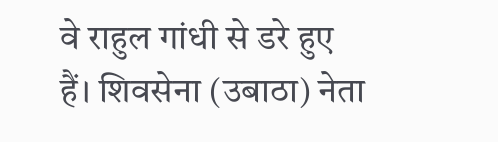वे राहुल गांधी से डरे हुए हैं। शिवसेना (उबाठा) नेता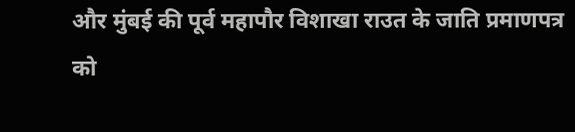और मुंबई की पूर्व महापौर विशाखा राउत के जाति प्रमाणपत्र को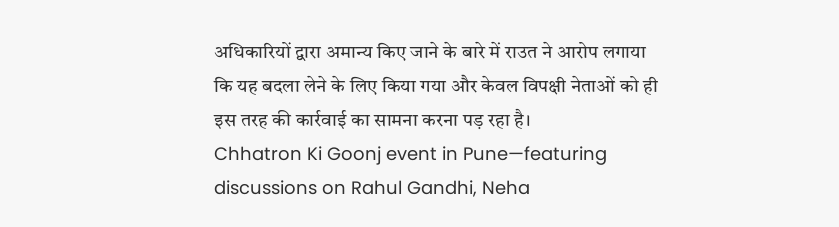अधिकारियों द्वारा अमान्य किए जाने के बारे में राउत ने आरोप लगाया कि यह बदला लेने के लिए किया गया और केवल विपक्षी नेताओं को ही इस तरह की कार्रवाई का सामना करना पड़ रहा है।
Chhatron Ki Goonj event in Pune—featuring discussions on Rahul Gandhi, Neha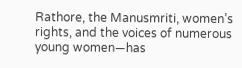Rathore, the Manusmriti, women’s rights, and the voices of numerous young women—has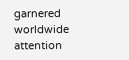garnered worldwide attention